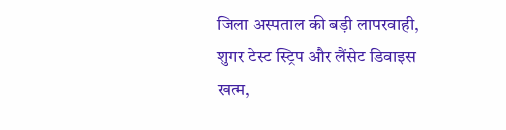जिला अस्पताल की बड़ी लापरवाही, शुगर टेस्ट स्ट्रिप और लैंसेट डिवाइस खत्म,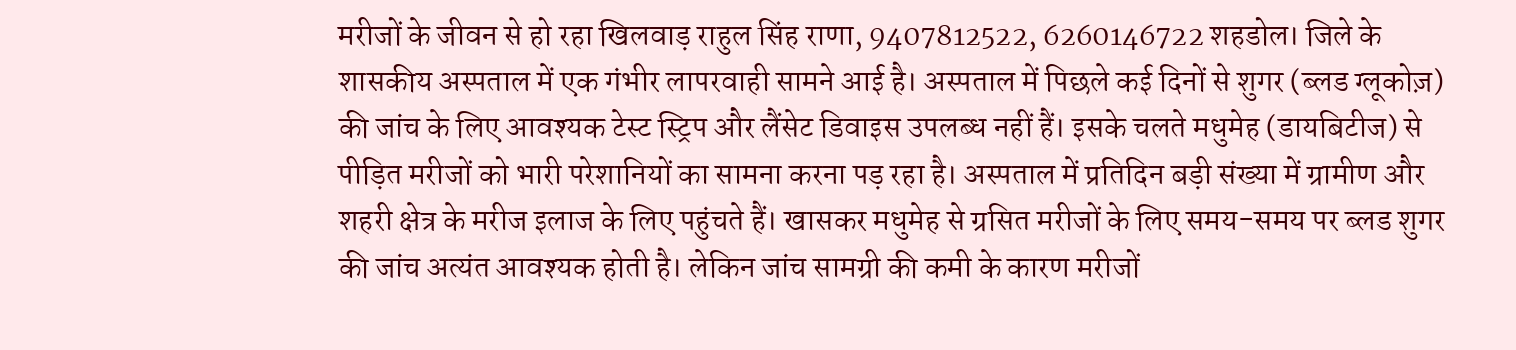मरीजों के जीवन से हो रहा खिलवाड़ राहुल सिंह राणा, 9407812522, 6260146722 शहडोल। जिले के शासकीय अस्पताल में एक गंभीर लापरवाही सामने आई है। अस्पताल में पिछले कई दिनों से शुगर (ब्लड ग्लूकोज़) की जांच के लिए आवश्यक टेस्ट स्ट्रिप और लैंसेट डिवाइस उपलब्ध नहीं हैं। इसके चलते मधुमेह (डायबिटीज) से पीड़ित मरीजों को भारी परेशानियों का सामना करना पड़ रहा है। अस्पताल में प्रतिदिन बड़ी संख्या में ग्रामीण और शहरी क्षेत्र के मरीज इलाज के लिए पहुंचते हैं। खासकर मधुमेह से ग्रसित मरीजों के लिए समय-समय पर ब्लड शुगर की जांच अत्यंत आवश्यक होती है। लेकिन जांच सामग्री की कमी के कारण मरीजों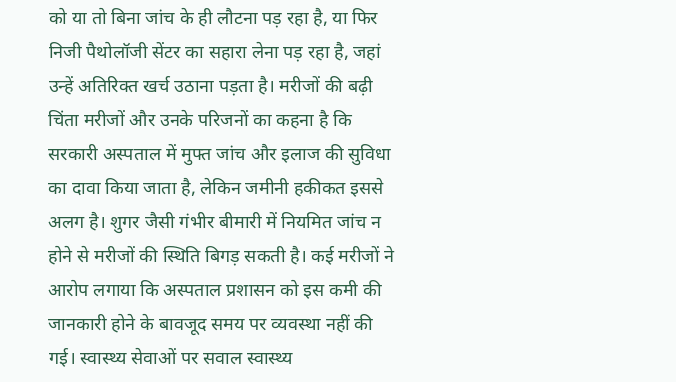को या तो बिना जांच के ही लौटना पड़ रहा है, या फिर निजी पैथोलॉजी सेंटर का सहारा लेना पड़ रहा है, जहां उन्हें अतिरिक्त खर्च उठाना पड़ता है। मरीजों की बढ़ी चिंता मरीजों और उनके परिजनों का कहना है कि सरकारी अस्पताल में मुफ्त जांच और इलाज की सुविधा का दावा किया जाता है, लेकिन जमीनी हकीकत इससे अलग है। शुगर जैसी गंभीर बीमारी में नियमित जांच न होने से मरीजों की स्थिति बिगड़ सकती है। कई मरीजों ने आरोप लगाया कि अस्पताल प्रशासन को इस कमी की जानकारी होने के बावजूद समय पर व्यवस्था नहीं की गई। स्वास्थ्य सेवाओं पर सवाल स्वास्थ्य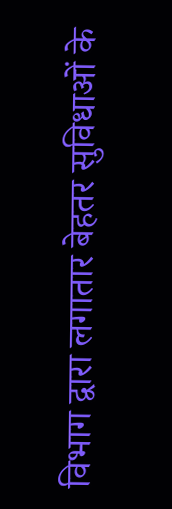विभाग द्वारा लगातार बेहतर सुविधाओं के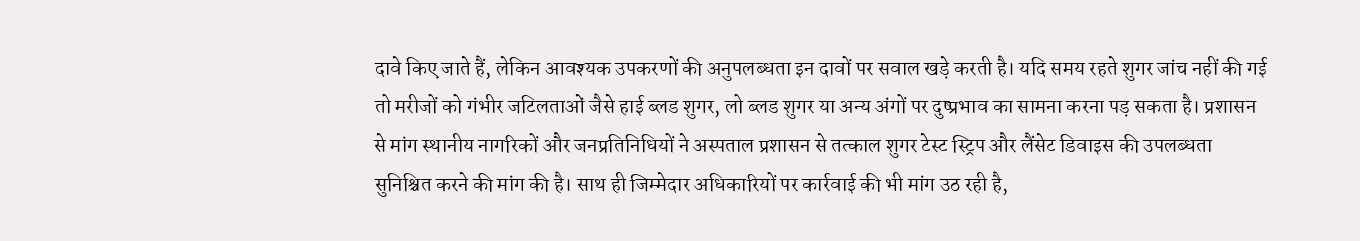दावे किए जाते हैं, लेकिन आवश्यक उपकरणों की अनुपलब्धता इन दावों पर सवाल खड़े करती है। यदि समय रहते शुगर जांच नहीं की गई तो मरीजों को गंभीर जटिलताओं जैसे हाई ब्लड शुगर, लो ब्लड शुगर या अन्य अंगों पर दुष्प्रभाव का सामना करना पड़ सकता है। प्रशासन से मांग स्थानीय नागरिकों और जनप्रतिनिधियों ने अस्पताल प्रशासन से तत्काल शुगर टेस्ट स्ट्रिप और लैंसेट डिवाइस की उपलब्धता सुनिश्चित करने की मांग की है। साथ ही जिम्मेदार अधिकारियों पर कार्रवाई की भी मांग उठ रही है,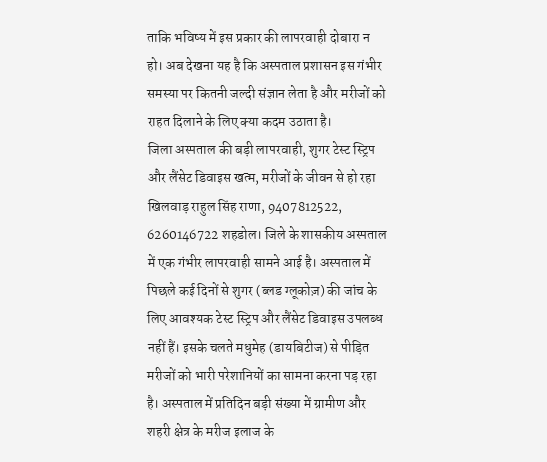ताकि भविष्य में इस प्रकार की लापरवाही दोबारा न हो। अब देखना यह है कि अस्पताल प्रशासन इस गंभीर समस्या पर कितनी जल्दी संज्ञान लेता है और मरीजों को राहत दिलाने के लिए क्या कदम उठाता है।
जिला अस्पताल की बड़ी लापरवाही, शुगर टेस्ट स्ट्रिप और लैंसेट डिवाइस खत्म, मरीजों के जीवन से हो रहा खिलवाड़ राहुल सिंह राणा, 9407812522, 6260146722 शहडोल। जिले के शासकीय अस्पताल में एक गंभीर लापरवाही सामने आई है। अस्पताल में पिछले कई दिनों से शुगर (ब्लड ग्लूकोज़) की जांच के लिए आवश्यक टेस्ट स्ट्रिप और लैंसेट डिवाइस उपलब्ध नहीं हैं। इसके चलते मधुमेह (डायबिटीज) से पीड़ित मरीजों को भारी परेशानियों का सामना करना पड़ रहा है। अस्पताल में प्रतिदिन बड़ी संख्या में ग्रामीण और शहरी क्षेत्र के मरीज इलाज के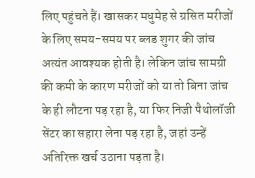लिए पहुंचते हैं। खासकर मधुमेह से ग्रसित मरीजों के लिए समय-समय पर ब्लड शुगर की जांच अत्यंत आवश्यक होती है। लेकिन जांच सामग्री की कमी के कारण मरीजों को या तो बिना जांच के ही लौटना पड़ रहा है, या फिर निजी पैथोलॉजी सेंटर का सहारा लेना पड़ रहा है, जहां उन्हें अतिरिक्त खर्च उठाना पड़ता है।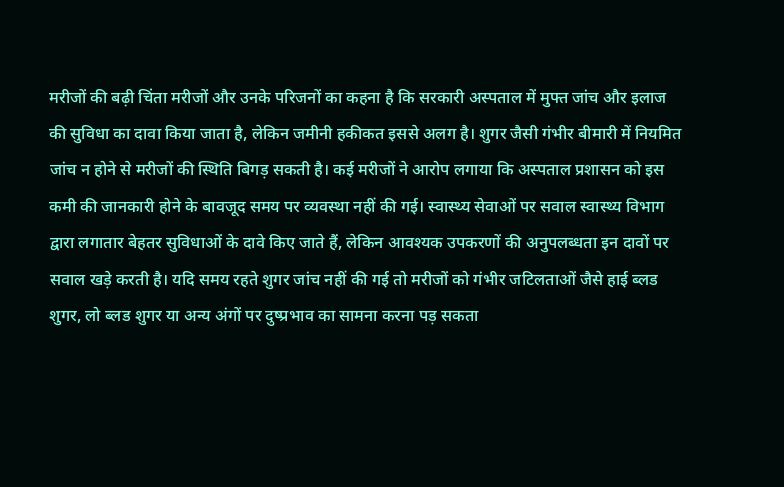मरीजों की बढ़ी चिंता मरीजों और उनके परिजनों का कहना है कि सरकारी अस्पताल में मुफ्त जांच और इलाज की सुविधा का दावा किया जाता है, लेकिन जमीनी हकीकत इससे अलग है। शुगर जैसी गंभीर बीमारी में नियमित जांच न होने से मरीजों की स्थिति बिगड़ सकती है। कई मरीजों ने आरोप लगाया कि अस्पताल प्रशासन को इस कमी की जानकारी होने के बावजूद समय पर व्यवस्था नहीं की गई। स्वास्थ्य सेवाओं पर सवाल स्वास्थ्य विभाग द्वारा लगातार बेहतर सुविधाओं के दावे किए जाते हैं, लेकिन आवश्यक उपकरणों की अनुपलब्धता इन दावों पर सवाल खड़े करती है। यदि समय रहते शुगर जांच नहीं की गई तो मरीजों को गंभीर जटिलताओं जैसे हाई ब्लड शुगर, लो ब्लड शुगर या अन्य अंगों पर दुष्प्रभाव का सामना करना पड़ सकता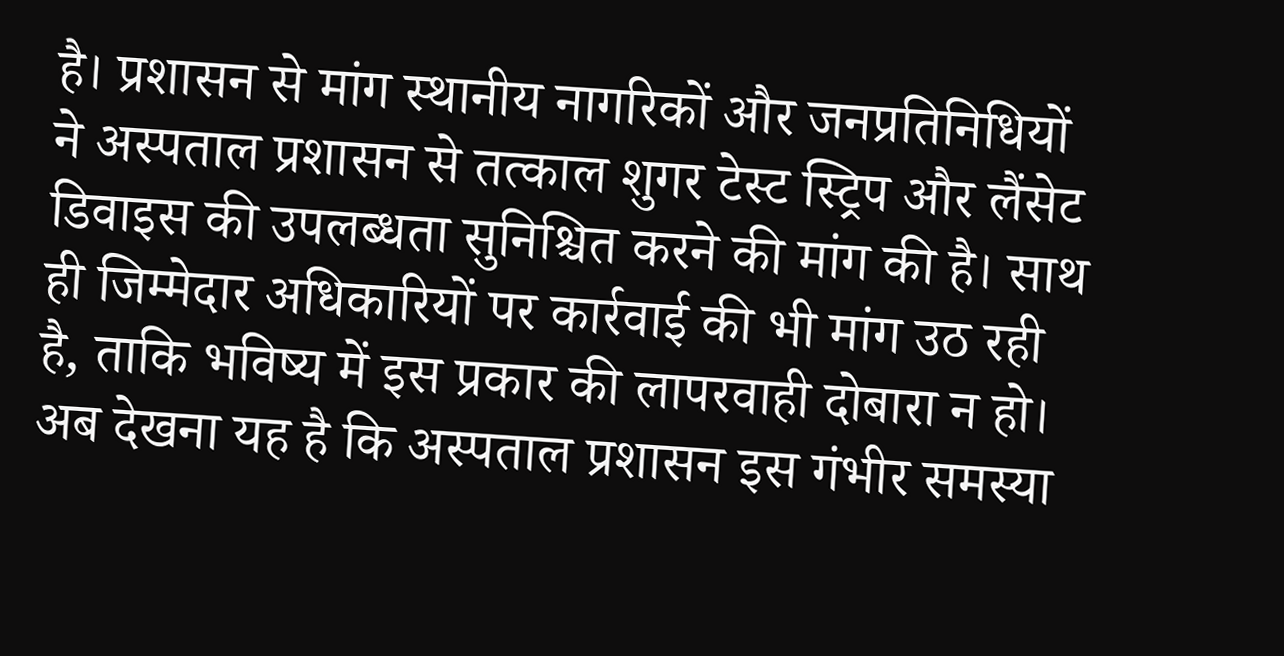है। प्रशासन से मांग स्थानीय नागरिकों और जनप्रतिनिधियों ने अस्पताल प्रशासन से तत्काल शुगर टेस्ट स्ट्रिप और लैंसेट डिवाइस की उपलब्धता सुनिश्चित करने की मांग की है। साथ ही जिम्मेदार अधिकारियों पर कार्रवाई की भी मांग उठ रही है, ताकि भविष्य में इस प्रकार की लापरवाही दोबारा न हो। अब देखना यह है कि अस्पताल प्रशासन इस गंभीर समस्या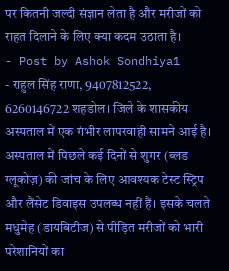पर कितनी जल्दी संज्ञान लेता है और मरीजों को राहत दिलाने के लिए क्या कदम उठाता है।
- Post by Ashok Sondhiya1
- राहुल सिंह राणा, 9407812522, 6260146722 शहडोल। जिले के शासकीय अस्पताल में एक गंभीर लापरवाही सामने आई है। अस्पताल में पिछले कई दिनों से शुगर (ब्लड ग्लूकोज़) की जांच के लिए आवश्यक टेस्ट स्ट्रिप और लैंसेट डिवाइस उपलब्ध नहीं हैं। इसके चलते मधुमेह (डायबिटीज) से पीड़ित मरीजों को भारी परेशानियों का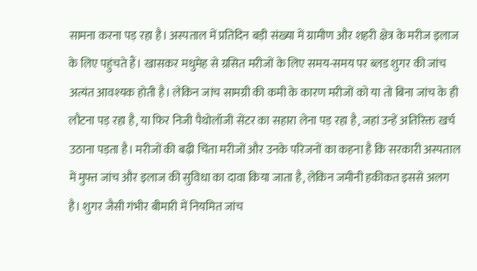सामना करना पड़ रहा है। अस्पताल में प्रतिदिन बड़ी संख्या में ग्रामीण और शहरी क्षेत्र के मरीज इलाज के लिए पहुंचते हैं। खासकर मधुमेह से ग्रसित मरीजों के लिए समय-समय पर ब्लड शुगर की जांच अत्यंत आवश्यक होती है। लेकिन जांच सामग्री की कमी के कारण मरीजों को या तो बिना जांच के ही लौटना पड़ रहा है, या फिर निजी पैथोलॉजी सेंटर का सहारा लेना पड़ रहा है, जहां उन्हें अतिरिक्त खर्च उठाना पड़ता है। मरीजों की बढ़ी चिंता मरीजों और उनके परिजनों का कहना है कि सरकारी अस्पताल में मुफ्त जांच और इलाज की सुविधा का दावा किया जाता है, लेकिन जमीनी हकीकत इससे अलग है। शुगर जैसी गंभीर बीमारी में नियमित जांच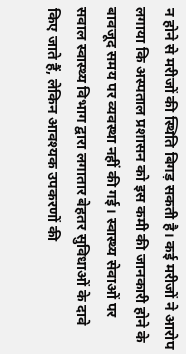न होने से मरीजों की स्थिति बिगड़ सकती है। कई मरीजों ने आरोप लगाया कि अस्पताल प्रशासन को इस कमी की जानकारी होने के बावजूद समय पर व्यवस्था नहीं की गई। स्वास्थ्य सेवाओं पर सवाल स्वास्थ्य विभाग द्वारा लगातार बेहतर सुविधाओं के दावे किए जाते हैं, लेकिन आवश्यक उपकरणों की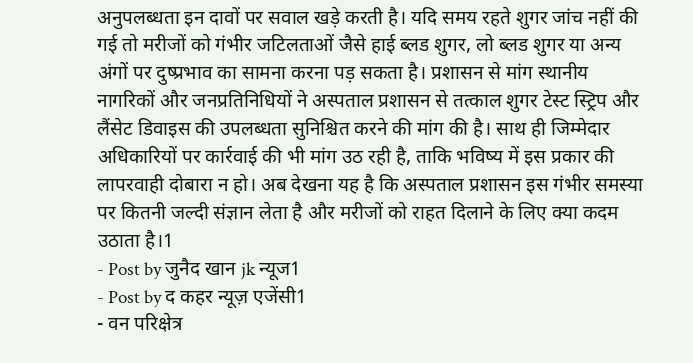अनुपलब्धता इन दावों पर सवाल खड़े करती है। यदि समय रहते शुगर जांच नहीं की गई तो मरीजों को गंभीर जटिलताओं जैसे हाई ब्लड शुगर, लो ब्लड शुगर या अन्य अंगों पर दुष्प्रभाव का सामना करना पड़ सकता है। प्रशासन से मांग स्थानीय नागरिकों और जनप्रतिनिधियों ने अस्पताल प्रशासन से तत्काल शुगर टेस्ट स्ट्रिप और लैंसेट डिवाइस की उपलब्धता सुनिश्चित करने की मांग की है। साथ ही जिम्मेदार अधिकारियों पर कार्रवाई की भी मांग उठ रही है, ताकि भविष्य में इस प्रकार की लापरवाही दोबारा न हो। अब देखना यह है कि अस्पताल प्रशासन इस गंभीर समस्या पर कितनी जल्दी संज्ञान लेता है और मरीजों को राहत दिलाने के लिए क्या कदम उठाता है।1
- Post by जुनैद खान jk न्यूज1
- Post by द कहर न्यूज़ एजेंसी1
- वन परिक्षेत्र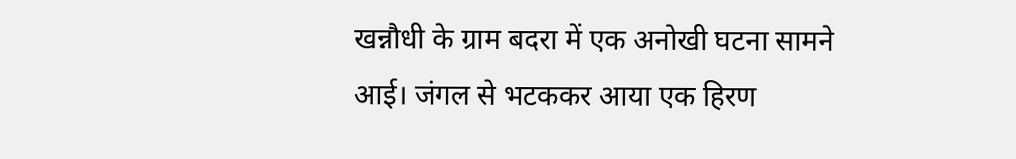खन्नौधी के ग्राम बदरा में एक अनोखी घटना सामने आई। जंगल से भटककर आया एक हिरण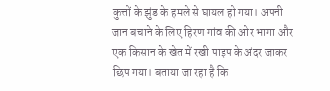कुत्तों के झुंड के हमले से घायल हो गया। अपनी जान बचाने के लिए हिरण गांव की ओर भागा और एक किसान के खेत में रखी पाइप के अंदर जाकर छिप गया। बताया जा रहा है कि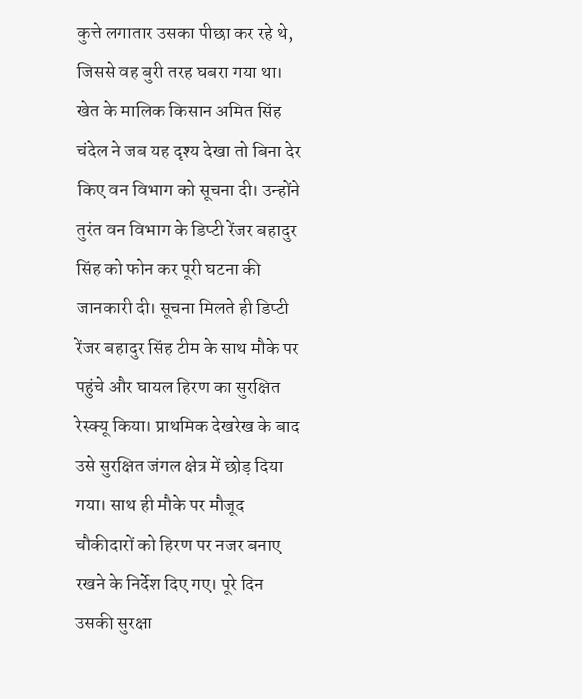कुत्ते लगातार उसका पीछा कर रहे थे, जिससे वह बुरी तरह घबरा गया था। खेत के मालिक किसान अमित सिंह चंदेल ने जब यह दृश्य देखा तो बिना देर किए वन विभाग को सूचना दी। उन्होंने तुरंत वन विभाग के डिप्टी रेंजर बहादुर सिंह को फोन कर पूरी घटना की जानकारी दी। सूचना मिलते ही डिप्टी रेंजर बहादुर सिंह टीम के साथ मौके पर पहुंचे और घायल हिरण का सुरक्षित रेस्क्यू किया। प्राथमिक देखरेख के बाद उसे सुरक्षित जंगल क्षेत्र में छोड़ दिया गया। साथ ही मौके पर मौजूद चौकीदारों को हिरण पर नजर बनाए रखने के निर्देश दिए गए। पूरे दिन उसकी सुरक्षा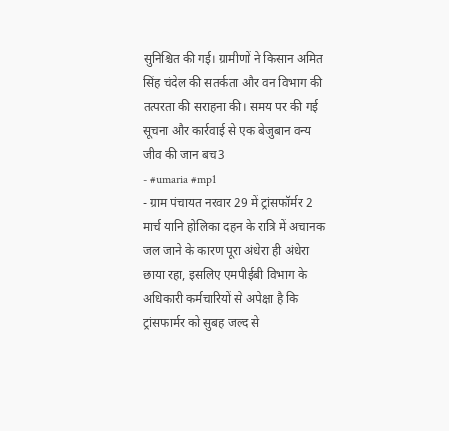सुनिश्चित की गई। ग्रामीणों ने किसान अमित सिंह चंदेल की सतर्कता और वन विभाग की तत्परता की सराहना की। समय पर की गई सूचना और कार्रवाई से एक बेजुबान वन्य जीव की जान बच3
- #umaria #mp1
- ग्राम पंचायत नरवार 29 में ट्रांसफॉर्मर 2 मार्च यानि होलिका दहन के रात्रि में अचानक जल जाने के कारण पूरा अंधेरा ही अंधेरा छाया रहा, इसलिए एमपीईबी विभाग के अधिकारी कर्मचारियों से अपेक्षा है कि ट्रांसफार्मर को सुबह जल्द से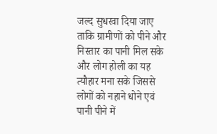जल्द सुधरवा दिया जाए ताकि ग्रामीणों को पीने और निस्तार का पानी मिल सके और लोग होली का यह त्यौहार मना सके जिससे लोगों को नहाने धोने एवं पानी पीने में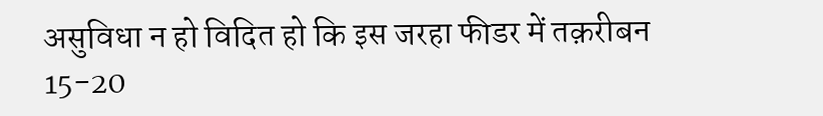असुविधा न हो विदित हो कि इस जरहा फीडर में तक़रीबन 15-20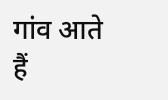गांव आते हैं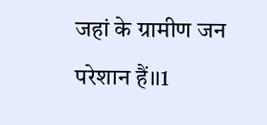जहां के ग्रामीण जन परेशान हैं।।1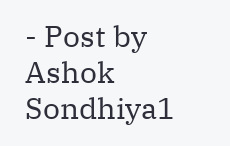- Post by Ashok Sondhiya1